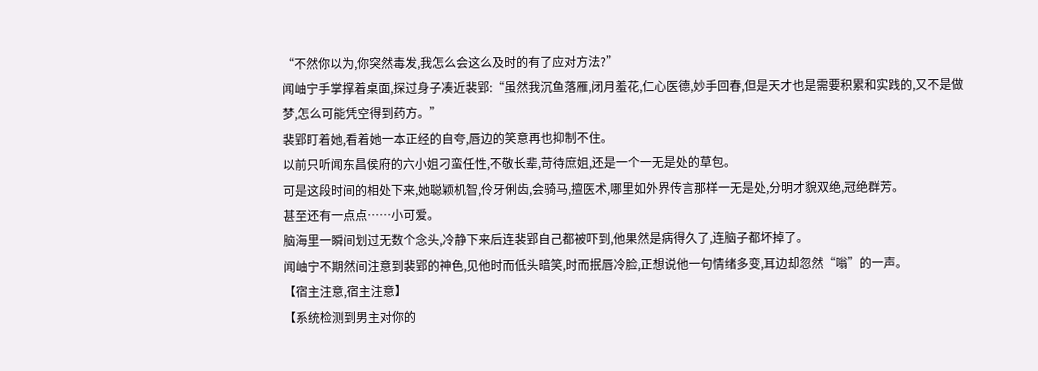“不然你以为,你突然毒发,我怎么会这么及时的有了应对方法?”
闻岫宁手掌撑着桌面,探过身子凑近裴郢:“虽然我沉鱼落雁,闭月羞花,仁心医德,妙手回春,但是天才也是需要积累和实践的,又不是做梦,怎么可能凭空得到药方。”
裴郢盯着她,看着她一本正经的自夸,唇边的笑意再也抑制不住。
以前只听闻东昌侯府的六小姐刁蛮任性,不敬长辈,苛待庶姐,还是一个一无是处的草包。
可是这段时间的相处下来,她聪颖机智,伶牙俐齿,会骑马,擅医术,哪里如外界传言那样一无是处,分明才貌双绝,冠绝群芳。
甚至还有一点点……小可爱。
脑海里一瞬间划过无数个念头,冷静下来后连裴郢自己都被吓到,他果然是病得久了,连脑子都坏掉了。
闻岫宁不期然间注意到裴郢的神色,见他时而低头暗笑,时而抿唇冷脸,正想说他一句情绪多变,耳边却忽然“嗡”的一声。
【宿主注意,宿主注意】
【系统检测到男主对你的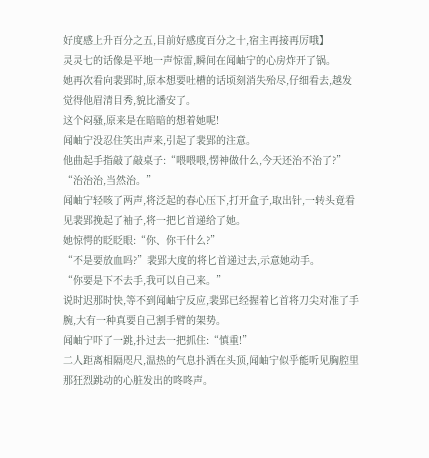好度感上升百分之五,目前好感度百分之十,宿主再接再厉哦】
灵灵七的话像是平地一声惊雷,瞬间在闻岫宁的心房炸开了锅。
她再次看向裴郢时,原本想要吐槽的话顷刻消失殆尽,仔细看去,越发觉得他眉清目秀,貌比潘安了。
这个闷骚,原来是在暗暗的想着她呢!
闻岫宁没忍住笑出声来,引起了裴郢的注意。
他曲起手指敲了敲桌子:“喂喂喂,愣神做什么,今天还治不治了?”
“治治治,当然治。”
闻岫宁轻咳了两声,将泛起的春心压下,打开盒子,取出针,一转头竟看见裴郢挽起了袖子,将一把匕首递给了她。
她惊愕的眨眨眼:“你、你干什么?”
“不是要放血吗?”裴郢大度的将匕首递过去,示意她动手。
“你要是下不去手,我可以自己来。”
说时迟那时快,等不到闻岫宁反应,裴郢已经握着匕首将刀尖对准了手腕,大有一种真要自己割手臂的架势。
闻岫宁吓了一跳,扑过去一把抓住:“慎重!”
二人距离相隔咫尺,温热的气息扑洒在头顶,闻岫宁似乎能听见胸腔里那狂烈跳动的心脏发出的咚咚声。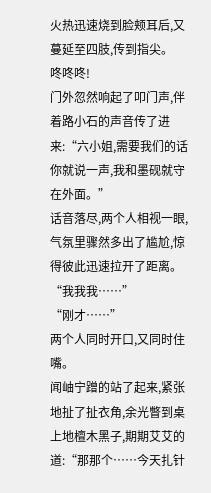火热迅速烧到脸颊耳后,又蔓延至四肢,传到指尖。
咚咚咚!
门外忽然响起了叩门声,伴着路小石的声音传了进来:“六小姐,需要我们的话你就说一声,我和墨砚就守在外面。”
话音落尽,两个人相视一眼,气氛里骤然多出了尴尬,惊得彼此迅速拉开了距离。
“我我我……”
“刚才……”
两个人同时开口,又同时住嘴。
闻岫宁蹭的站了起来,紧张地扯了扯衣角,余光瞥到桌上地檀木黑子,期期艾艾的道:“那那个……今天扎针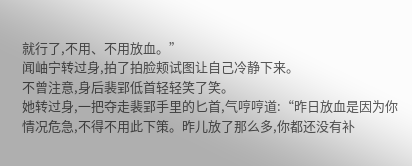就行了,不用、不用放血。”
闻岫宁转过身,拍了拍脸颊试图让自己冷静下来。
不曾注意,身后裴郢低首轻轻笑了笑。
她转过身,一把夺走裴郢手里的匕首,气哼哼道:“昨日放血是因为你情况危急,不得不用此下策。昨儿放了那么多,你都还没有补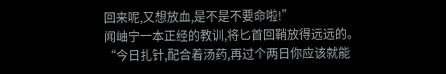回来呢,又想放血,是不是不要命啦!”
闻岫宁一本正经的教训,将匕首回鞘放得远远的。
“今日扎针,配合着汤药,再过个两日你应该就能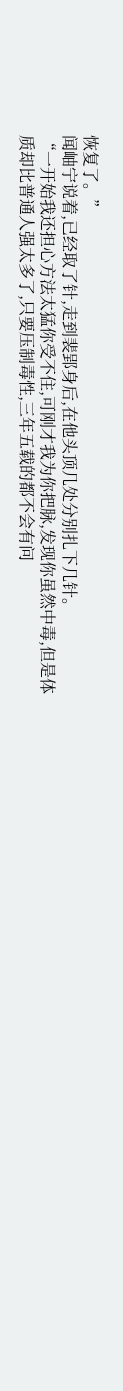恢复了。”
闻岫宁说着,已经取了针,走到裴郢身后,在他头顶几处分别扎下几针。
“一开始我还担心方法太猛你受不住,可刚才我为你把脉,发现你虽然中毒,但是体质却比普通人强太多了,只要压制毒性,三年五载的都不会有问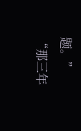题。”
“那三年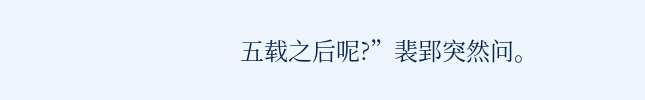五载之后呢?”裴郢突然问。